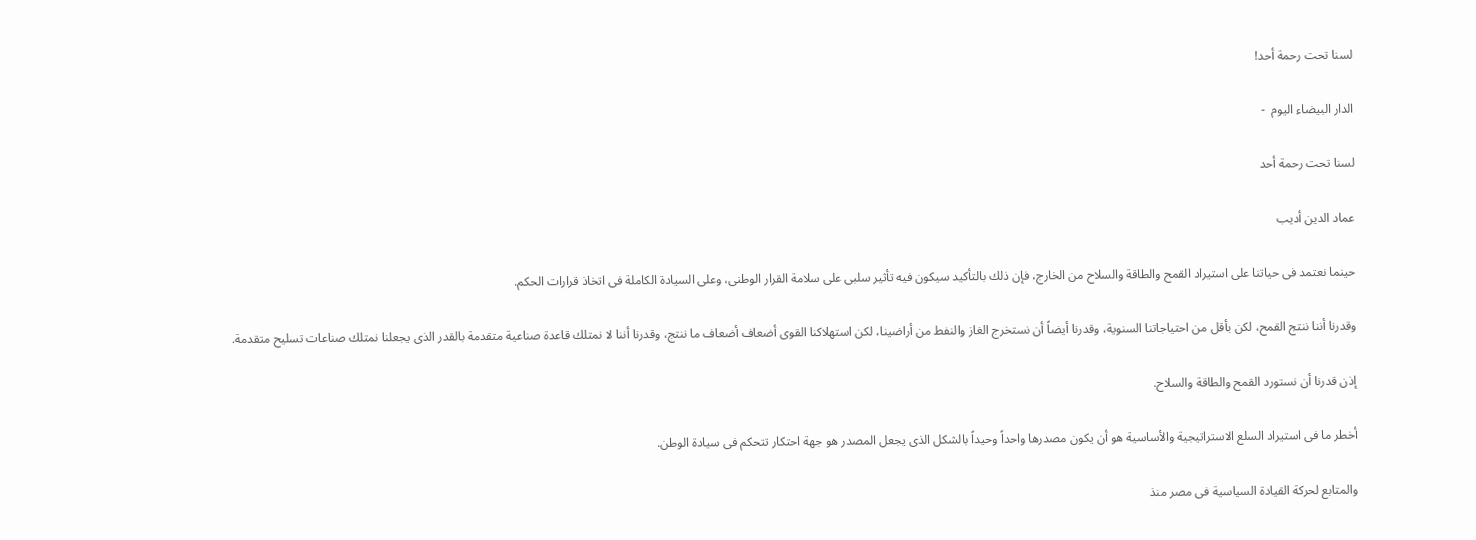لسنا تحت رحمة أحد!

الدار البيضاء اليوم  -

لسنا تحت رحمة أحد

عماد الدين أديب

حينما نعتمد فى حياتنا على استيراد القمح والطاقة والسلاح من الخارج، فإن ذلك بالتأكيد سيكون فيه تأثير سلبى على سلامة القرار الوطنى، وعلى السيادة الكاملة فى اتخاذ قرارات الحكم.

وقدرنا أننا ننتج القمح، لكن بأقل من احتياجاتنا السنوية، وقدرنا أيضاً أن نستخرج الغاز والنفط من أراضينا، لكن استهلاكنا القوى أضعاف أضعاف ما ننتج، وقدرنا أننا لا نمتلك قاعدة صناعية متقدمة بالقدر الذى يجعلنا نمتلك صناعات تسليح متقدمة.

إذن قدرنا أن نستورد القمح والطاقة والسلاح.

أخطر ما فى استيراد السلع الاستراتيجية والأساسية هو أن يكون مصدرها واحداً وحيداً بالشكل الذى يجعل المصدر هو جهة احتكار تتحكم فى سيادة الوطن.

والمتابع لحركة القيادة السياسية فى مصر منذ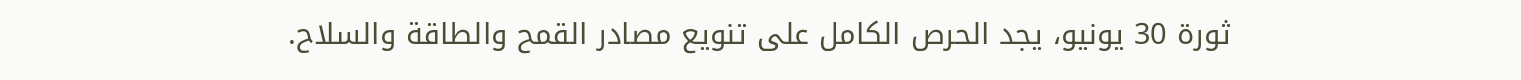ثورة 30 يونيو، يجد الحرص الكامل على تنويع مصادر القمح والطاقة والسلاح.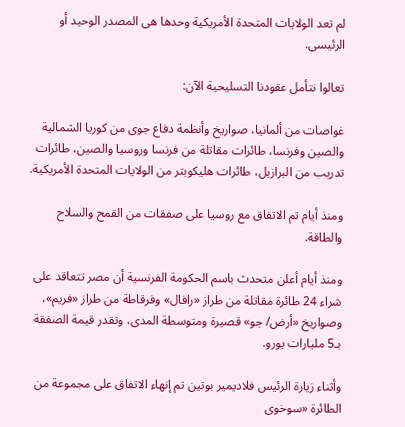لم تعد الولايات المتحدة الأمريكية وحدها هى المصدر الوحيد أو الرئيسى.

تعالوا نتأمل عقودنا التسليحية الآن:

غواصات من ألمانيا، صواريخ وأنظمة دفاع جوى من كوريا الشمالية والصين وفرنسا، طائرات مقاتلة من فرنسا وروسيا والصين، طائرات تدريب من البرازيل، طائرات هليكوبتر من الولايات المتحدة الأمريكية.

ومنذ أيام تم الاتفاق مع روسيا على صفقات من القمح والسلاح والطاقة.

ومنذ أيام أعلن متحدث باسم الحكومة الفرنسية أن مصر تتعاقد على شراء 24 طائرة مقاتلة من طراز «رافال» وفرقاطة من طراز «فريم»، وصواريخ «أرض/ جو» قصيرة ومتوسطة المدى، وتقدر قيمة الصفقة بـ5 مليارات يورو.

وأثناء زيارة الرئيس فلاديمير بوتين تم إنهاء الاتفاق على مجموعة من الطائرة «سوخوى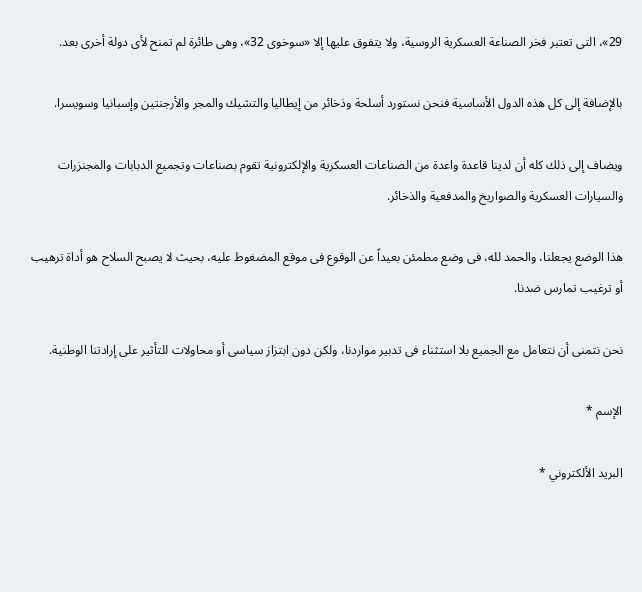29»، التى تعتبر فخر الصناعة العسكرية الروسية، ولا يتفوق عليها إلا «سوخوى 32»، وهى طائرة لم تمنح لأى دولة أخرى بعد.

بالإضافة إلى كل هذه الدول الأساسية فنحن نستورد أسلحة وذخائر من إيطاليا والتشيك والمجر والأرجنتين وإسبانيا وسويسرا.

ويضاف إلى ذلك كله أن لدينا قاعدة واعدة من الصناعات العسكرية والإلكترونية تقوم بصناعات وتجميع الدبابات والمجنزرات والسيارات العسكرية والصواريخ والمدفعية والذخائر.

هذا الوضع يجعلنا، والحمد لله، فى وضع مطمئن بعيداً عن الوقوع فى موقع المضغوط عليه، بحيث لا يصبح السلاح هو أداة ترهيب أو ترغيب تمارس ضدنا.

نحن نتمنى أن نتعامل مع الجميع بلا استثناء فى تدبير مواردنا، ولكن دون ابتزاز سياسى أو محاولات للتأثير على إرادتنا الوطنية.

الإسم *

البريد الألكتروني *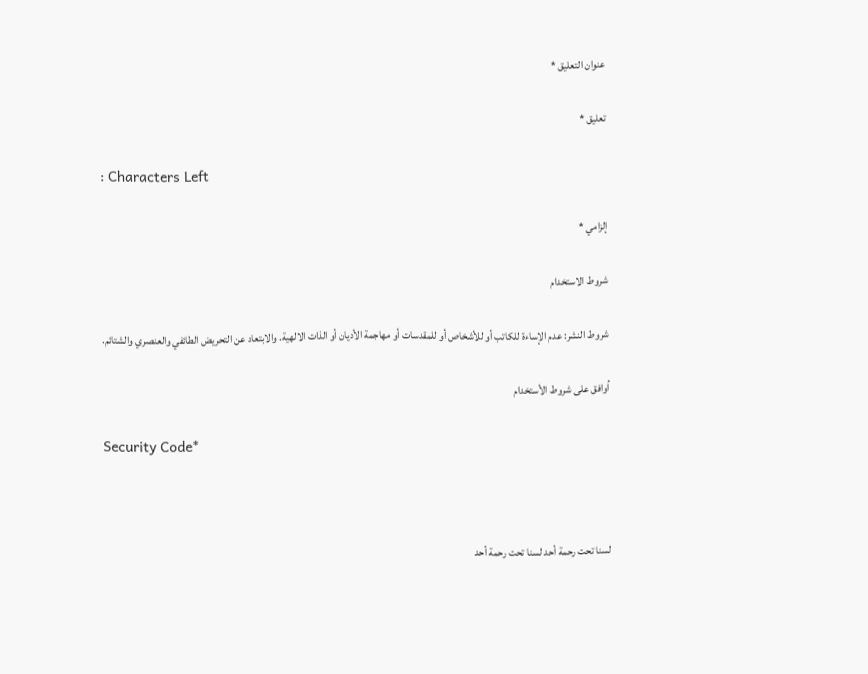عنوان التعليق *

تعليق *

: Characters Left

إلزامي *

شروط الاستخدام

شروط النشر: عدم الإساءة للكاتب أو للأشخاص أو للمقدسات أو مهاجمة الأديان أو الذات الالهية. والابتعاد عن التحريض الطائفي والعنصري والشتائم.

اُوافق على شروط الأستخدام

Security Code*



لسنا تحت رحمة أحد لسنا تحت رحمة أحد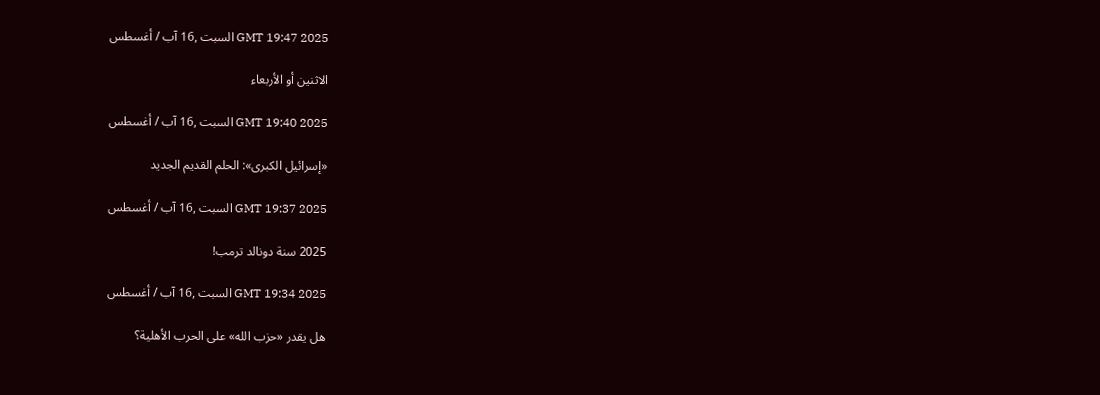GMT 19:47 2025 السبت ,16 آب / أغسطس

الاثنين أو الأربعاء

GMT 19:40 2025 السبت ,16 آب / أغسطس

«إسرائيل الكبرى»: الحلم القديم الجديد

GMT 19:37 2025 السبت ,16 آب / أغسطس

2025 سنة دونالد ترمب!

GMT 19:34 2025 السبت ,16 آب / أغسطس

هل يقدر «حزب الله» على الحرب الأهلية؟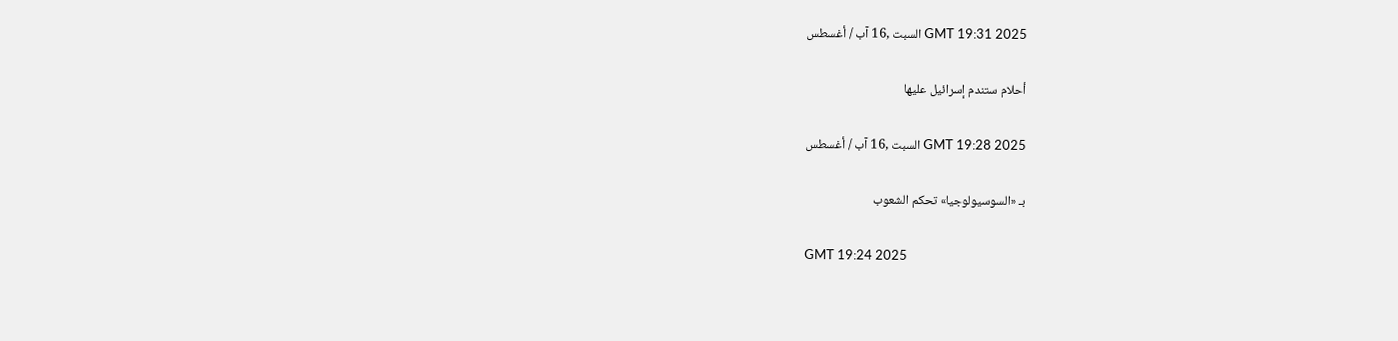GMT 19:31 2025 السبت ,16 آب / أغسطس

أحلام ستندم إسرائيل عليها

GMT 19:28 2025 السبت ,16 آب / أغسطس

بـ «السوسيولوجيا» تحكم الشعوب

GMT 19:24 2025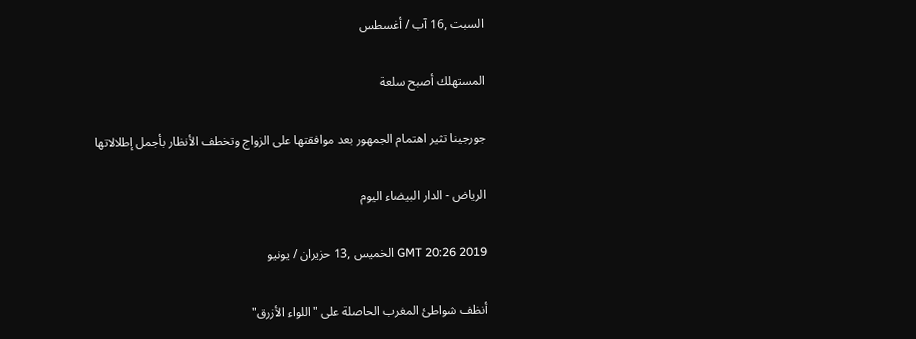السبت ,16 آب / أغسطس

المستهلك أصبح سلعة

جورجينا تثير اهتمام الجمهور بعد موافقتها على الزواج وتخطف الأنظار بأجمل إطلالاتها

الرياض - الدار البيضاء اليوم

GMT 20:26 2019 الخميس ,13 حزيران / يونيو

أنظف شواطئ المغرب الحاصلة على "اللواء الأزرق"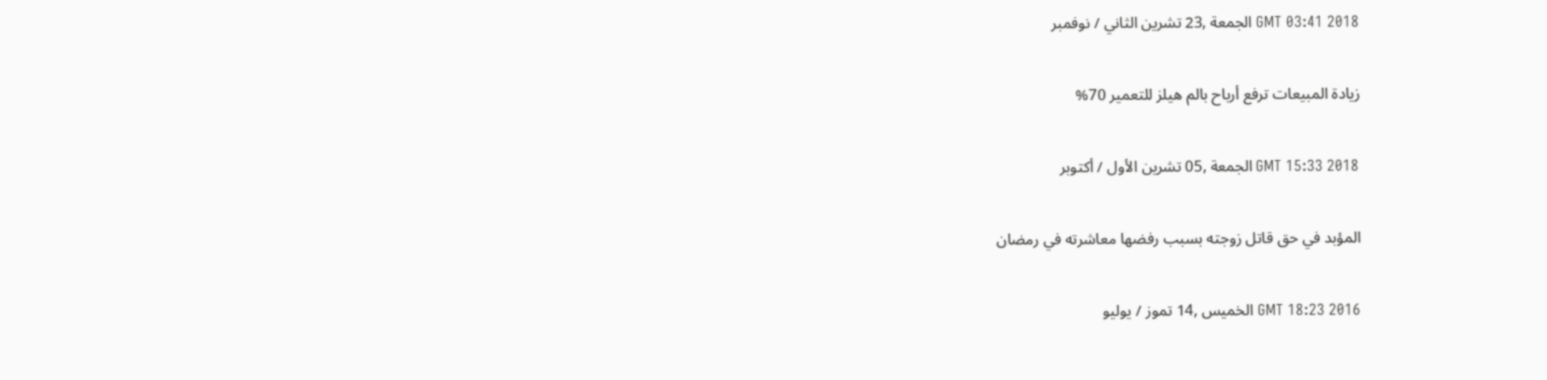GMT 03:41 2018 الجمعة ,23 تشرين الثاني / نوفمبر

زيادة المبيعات ترفع أرباح بالم هيلز للتعمير 70%

GMT 15:33 2018 الجمعة ,05 تشرين الأول / أكتوبر

المؤبد في حق قاتل زوجته بسبب رفضها معاشرته في رمضان

GMT 18:23 2016 الخميس ,14 تموز / يوليو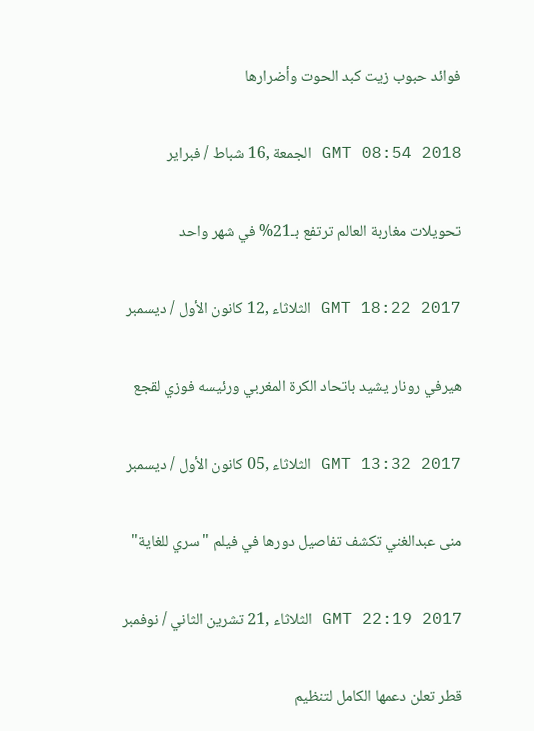فوائد حبوب زيت كبد الحوت وأضرارها

GMT 08:54 2018 الجمعة ,16 شباط / فبراير

تحويلات مغاربة العالم ترتفع بـ21% في شهر واحد

GMT 18:22 2017 الثلاثاء ,12 كانون الأول / ديسمبر

هيرفي رونار يشيد باتحاد الكرة المغربي ورئيسه فوزي لقجع

GMT 13:32 2017 الثلاثاء ,05 كانون الأول / ديسمبر

منى عبدالغني تكشف تفاصيل دورها في فيلم "سري للغاية"

GMT 22:19 2017 الثلاثاء ,21 تشرين الثاني / نوفمبر

قطر تعلن دعمها الكامل لتنظيم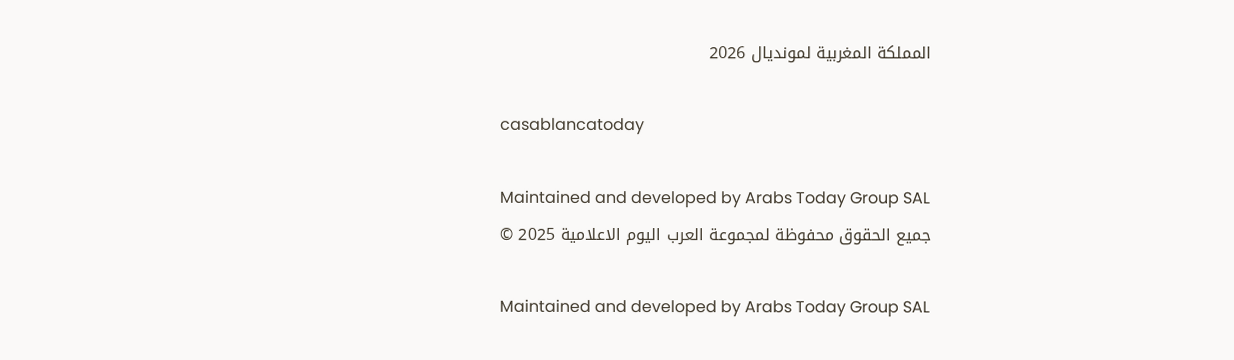المملكة المغربية لمونديال 2026

casablancatoday

Maintained and developed by Arabs Today Group SAL
جميع الحقوق محفوظة لمجموعة العرب اليوم الاعلامية 2025 ©

Maintained and developed by Arabs Today Group SAL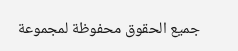جميع الحقوق محفوظة لمجموعة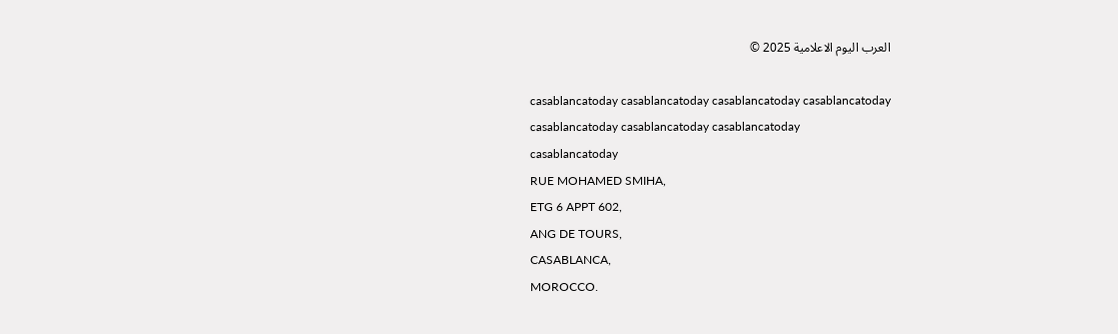العرب اليوم الاعلامية 2025 ©

casablancatoday casablancatoday casablancatoday casablancatoday
casablancatoday casablancatoday casablancatoday
casablancatoday
RUE MOHAMED SMIHA,
ETG 6 APPT 602,
ANG DE TOURS,
CASABLANCA,
MOROCCO.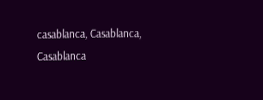casablanca, Casablanca, Casablanca